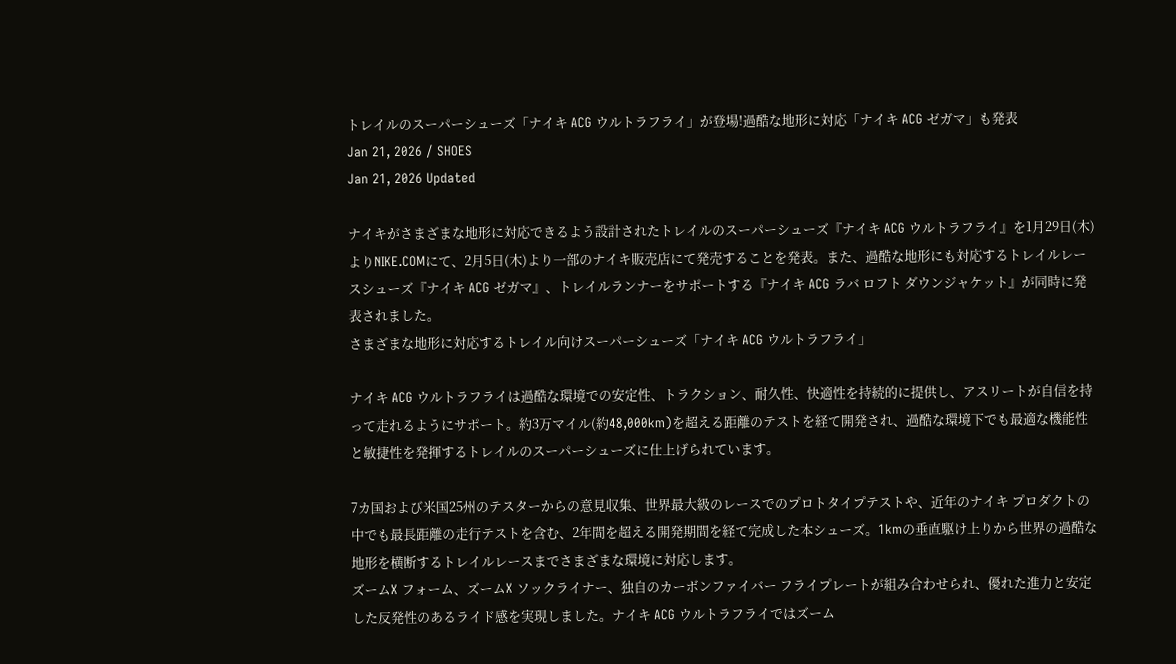トレイルのスーパーシューズ「ナイキ ACG ウルトラフライ」が登場!過酷な地形に対応「ナイキ ACG ゼガマ」も発表
Jan 21, 2026 / SHOES
Jan 21, 2026 Updated

ナイキがさまざまな地形に対応できるよう設計されたトレイルのスーパーシューズ『ナイキ ACG ウルトラフライ』を1月29日(木)よりNIKE.COMにて、2月5日(木)より一部のナイキ販売店にて発売することを発表。また、過酷な地形にも対応するトレイルレースシューズ『ナイキ ACG ゼガマ』、トレイルランナーをサポートする『ナイキ ACG ラバ ロフト ダウンジャケット』が同時に発表されました。
さまざまな地形に対応するトレイル向けスーパーシューズ「ナイキ ACG ウルトラフライ」

ナイキ ACG ウルトラフライは過酷な環境での安定性、トラクション、耐久性、快適性を持続的に提供し、アスリートが自信を持って走れるようにサポート。約3万マイル(約48,000km)を超える距離のテストを経て開発され、過酷な環境下でも最適な機能性と敏捷性を発揮するトレイルのスーパーシューズに仕上げられています。

7カ国および米国25州のテスターからの意見収集、世界最大級のレースでのプロトタイプテストや、近年のナイキ プロダクトの中でも最長距離の走行テストを含む、2年間を超える開発期間を経て完成した本シューズ。1kmの垂直駆け上りから世界の過酷な地形を横断するトレイルレースまでさまざまな環境に対応します。
ズームX フォーム、ズームX ソックライナー、独自のカーボンファイバー フライプレートが組み合わせられ、優れた進力と安定した反発性のあるライド感を実現しました。ナイキ ACG ウルトラフライではズーム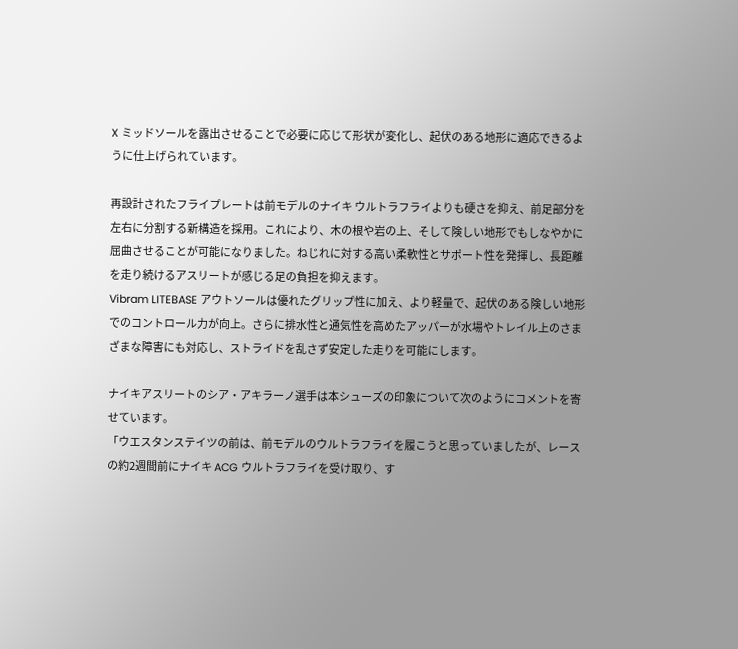X ミッドソールを露出させることで必要に応じて形状が変化し、起伏のある地形に適応できるように仕上げられています。

再設計されたフライプレートは前モデルのナイキ ウルトラフライよりも硬さを抑え、前足部分を左右に分割する新構造を採用。これにより、木の根や岩の上、そして険しい地形でもしなやかに屈曲させることが可能になりました。ねじれに対する高い柔軟性とサポート性を発揮し、長距離を走り続けるアスリートが感じる足の負担を抑えます。
Vibram LITEBASE アウトソールは優れたグリップ性に加え、より軽量で、起伏のある険しい地形でのコントロール力が向上。さらに排水性と通気性を高めたアッパーが水場やトレイル上のさまざまな障害にも対応し、ストライドを乱さず安定した走りを可能にします。

ナイキアスリートのシア・アキラーノ選手は本シューズの印象について次のようにコメントを寄せています。
「ウエスタンステイツの前は、前モデルのウルトラフライを履こうと思っていましたが、レースの約2週間前にナイキ ACG ウルトラフライを受け取り、す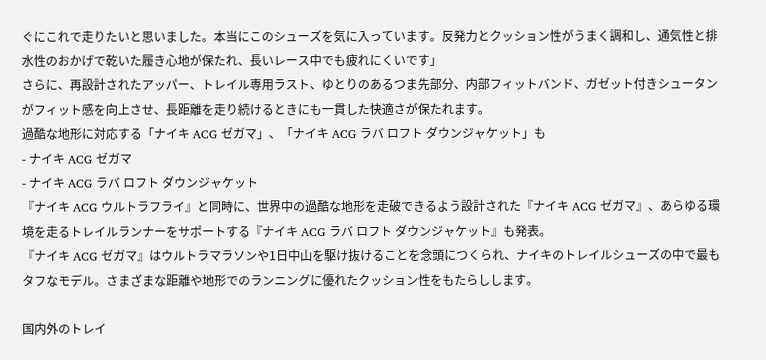ぐにこれで走りたいと思いました。本当にこのシューズを気に入っています。反発力とクッション性がうまく調和し、通気性と排水性のおかげで乾いた履き心地が保たれ、長いレース中でも疲れにくいです」
さらに、再設計されたアッパー、トレイル専用ラスト、ゆとりのあるつま先部分、内部フィットバンド、ガゼット付きシュータンがフィット感を向上させ、長距離を走り続けるときにも一貫した快適さが保たれます。
過酷な地形に対応する「ナイキ ACG ゼガマ」、「ナイキ ACG ラバ ロフト ダウンジャケット」も
- ナイキ ACG ゼガマ
- ナイキ ACG ラバ ロフト ダウンジャケット
『ナイキ ACG ウルトラフライ』と同時に、世界中の過酷な地形を走破できるよう設計された『ナイキ ACG ゼガマ』、あらゆる環境を走るトレイルランナーをサポートする『ナイキ ACG ラバ ロフト ダウンジャケット』も発表。
『ナイキ ACG ゼガマ』はウルトラマラソンや1日中山を駆け抜けることを念頭につくられ、ナイキのトレイルシューズの中で最もタフなモデル。さまざまな距離や地形でのランニングに優れたクッション性をもたらしします。

国内外のトレイ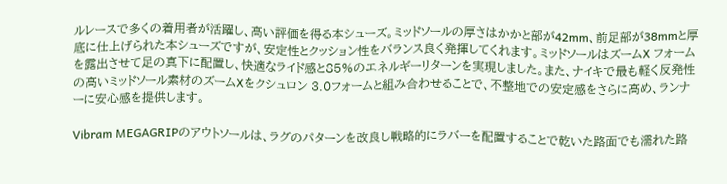ルレースで多くの着用者が活躍し、高い評価を得る本シューズ。ミッドソールの厚さはかかと部が42mm、前足部が38mmと厚底に仕上げられた本シューズですが、安定性とクッション性をバランス良く発揮してくれます。ミッドソールはズームX フォームを露出させて足の真下に配置し、快適なライド感と85%のエネルギーリターンを実現しました。また、ナイキで最も軽く反発性の高いミッドソール素材のズームXをクシュロン 3.0フォームと組み合わせることで、不整地での安定感をさらに高め、ランナーに安心感を提供します。

Vibram MEGAGRIPのアウトソールは、ラグのパターンを改良し戦略的にラバーを配置することで乾いた路面でも濡れた路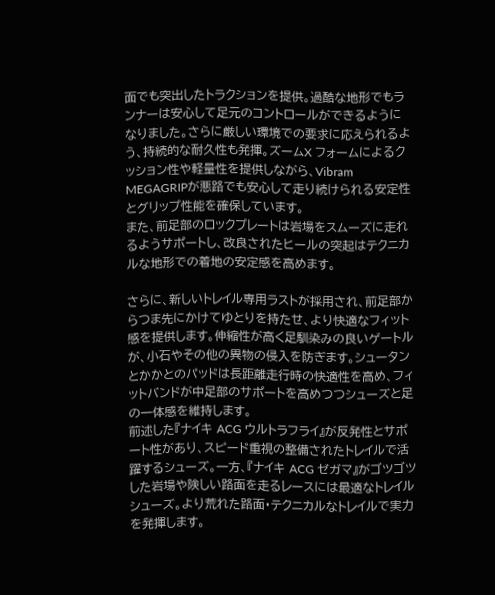面でも突出したトラクションを提供。過酷な地形でもランナーは安心して足元のコントロールができるようになりました。さらに厳しい環境での要求に応えられるよう、持続的な耐久性も発揮。ズームX フォームによるクッション性や軽量性を提供しながら、Vibram MEGAGRIPが悪路でも安心して走り続けられる安定性とグリップ性能を確保しています。
また、前足部のロックプレートは岩場をスムーズに走れるようサポートし、改良されたヒールの突起はテクニカルな地形での着地の安定感を高めます。

さらに、新しいトレイル専用ラストが採用され、前足部からつま先にかけてゆとりを持たせ、より快適なフィット感を提供します。伸縮性が高く足馴染みの良いゲートルが、小石やその他の異物の侵入を防ぎます。シュータンとかかとのパッドは長距離走行時の快適性を高め、フィットバンドが中足部のサポートを高めつつシューズと足の一体感を維持します。
前述した『ナイキ ACG ウルトラフライ』が反発性とサポート性があり、スピード重視の整備されたトレイルで活躍するシューズ。一方、『ナイキ ACG ゼガマ』がゴツゴツした岩場や険しい路面を走るレースには最適なトレイルシューズ。より荒れた路面・テクニカルなトレイルで実力を発揮します。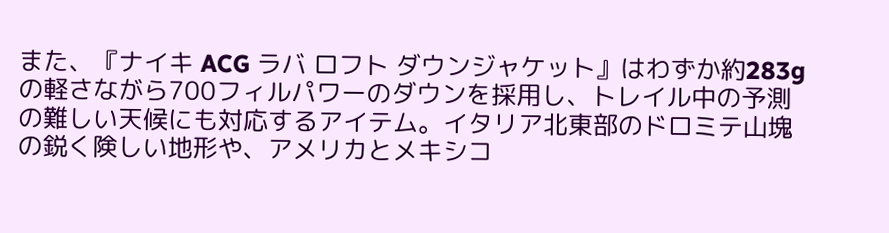また、『ナイキ ACG ラバ ロフト ダウンジャケット』はわずか約283gの軽さながら700フィルパワーのダウンを採用し、トレイル中の予測の難しい天候にも対応するアイテム。イタリア北東部のドロミテ山塊の鋭く険しい地形や、アメリカとメキシコ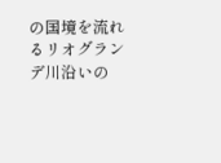の国境を流れるリオグランデ川沿いの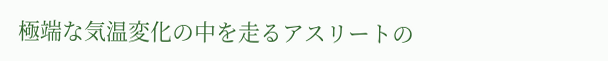極端な気温変化の中を走るアスリートの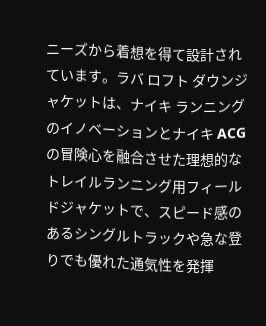ニーズから着想を得て設計されています。ラバ ロフト ダウンジャケットは、ナイキ ランニングのイノベーションとナイキ ACGの冒険心を融合させた理想的なトレイルランニング用フィールドジャケットで、スピード感のあるシングルトラックや急な登りでも優れた通気性を発揮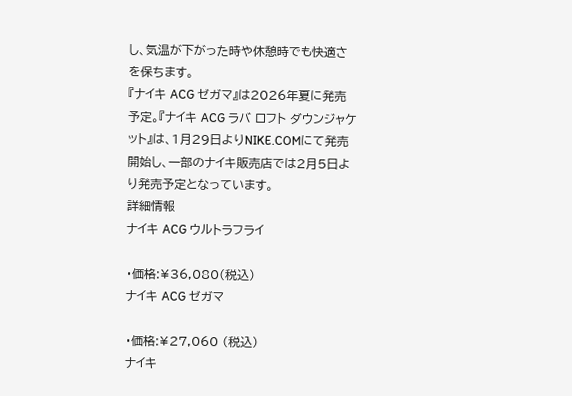し、気温が下がった時や休憩時でも快適さを保ちます。
『ナイキ ACG ゼガマ』は2026年夏に発売予定。『ナイキ ACG ラバ ロフト ダウンジャケット』は、1月29日よりNIKE.COMにて発売開始し、一部のナイキ販売店では2月5日より発売予定となっています。
詳細情報
ナイキ ACG ウルトラフライ

・価格:¥36,080(税込)
ナイキ ACG ゼガマ

・価格:¥27,060 (税込)
ナイキ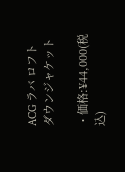ACG ラバ ロフト ダウンジャケット

・価格:¥44,000(税込)